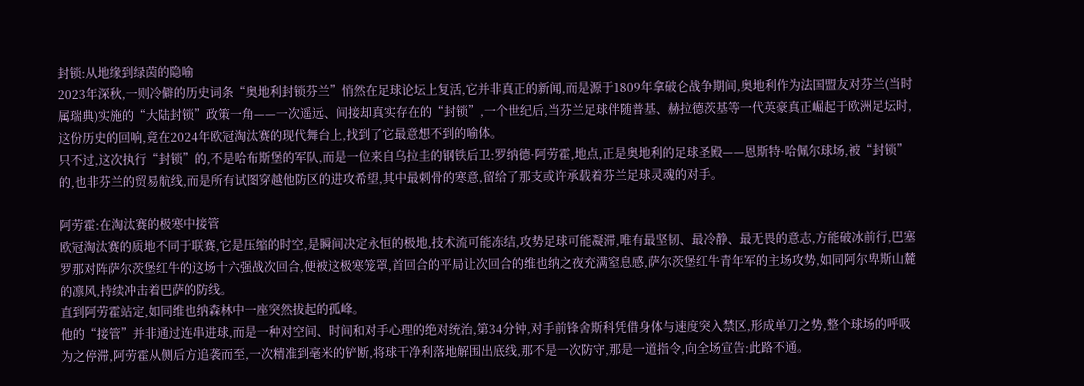封锁:从地缘到绿茵的隐喻
2023年深秋,一则冷僻的历史词条“奥地利封锁芬兰”悄然在足球论坛上复活,它并非真正的新闻,而是源于1809年拿破仑战争期间,奥地利作为法国盟友对芬兰(当时属瑞典)实施的“大陆封锁”政策一角——一次遥远、间接却真实存在的“封锁”,一个世纪后,当芬兰足球伴随普基、赫拉德茨基等一代英豪真正崛起于欧洲足坛时,这份历史的回响,竟在2024年欧冠淘汰赛的现代舞台上,找到了它最意想不到的喻体。
只不过,这次执行“封锁”的,不是哈布斯堡的军队,而是一位来自乌拉圭的钢铁后卫:罗纳德·阿劳霍,地点,正是奥地利的足球圣殿——恩斯特·哈佩尔球场,被“封锁”的,也非芬兰的贸易航线,而是所有试图穿越他防区的进攻希望,其中最刺骨的寒意,留给了那支或许承载着芬兰足球灵魂的对手。

阿劳霍:在淘汰赛的极寒中接管
欧冠淘汰赛的质地不同于联赛,它是压缩的时空,是瞬间决定永恒的极地,技术流可能冻结,攻势足球可能凝滞,唯有最坚韧、最冷静、最无畏的意志,方能破冰前行,巴塞罗那对阵萨尔茨堡红牛的这场十六强战次回合,便被这极寒笼罩,首回合的平局让次回合的维也纳之夜充满窒息感,萨尔茨堡红牛青年军的主场攻势,如同阿尔卑斯山麓的凛风,持续冲击着巴萨的防线。
直到阿劳霍站定,如同维也纳森林中一座突然拔起的孤峰。
他的“接管”并非通过连串进球,而是一种对空间、时间和对手心理的绝对统治,第34分钟,对手前锋舍斯科凭借身体与速度突入禁区,形成单刀之势,整个球场的呼吸为之停滞,阿劳霍从侧后方追袭而至,一次精准到毫米的铲断,将球干净利落地解围出底线,那不是一次防守,那是一道指令,向全场宣告:此路不通。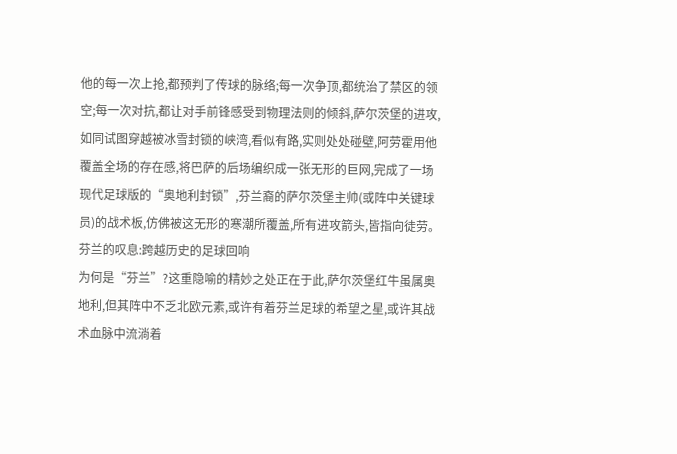他的每一次上抢,都预判了传球的脉络;每一次争顶,都统治了禁区的领空;每一次对抗,都让对手前锋感受到物理法则的倾斜,萨尔茨堡的进攻,如同试图穿越被冰雪封锁的峡湾,看似有路,实则处处碰壁,阿劳霍用他覆盖全场的存在感,将巴萨的后场编织成一张无形的巨网,完成了一场现代足球版的“奥地利封锁”,芬兰裔的萨尔茨堡主帅(或阵中关键球员)的战术板,仿佛被这无形的寒潮所覆盖,所有进攻箭头,皆指向徒劳。
芬兰的叹息:跨越历史的足球回响
为何是“芬兰”?这重隐喻的精妙之处正在于此,萨尔茨堡红牛虽属奥地利,但其阵中不乏北欧元素,或许有着芬兰足球的希望之星,或许其战术血脉中流淌着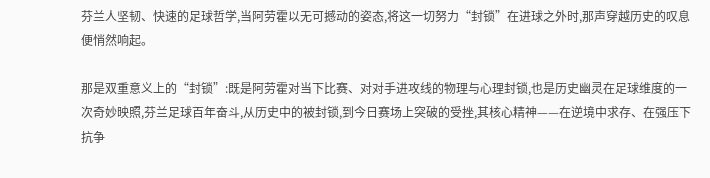芬兰人坚韧、快速的足球哲学,当阿劳霍以无可撼动的姿态,将这一切努力“封锁”在进球之外时,那声穿越历史的叹息便悄然响起。

那是双重意义上的“封锁”:既是阿劳霍对当下比赛、对对手进攻线的物理与心理封锁,也是历史幽灵在足球维度的一次奇妙映照,芬兰足球百年奋斗,从历史中的被封锁,到今日赛场上突破的受挫,其核心精神——在逆境中求存、在强压下抗争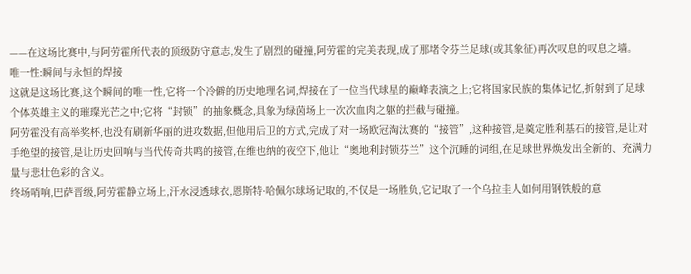——在这场比赛中,与阿劳霍所代表的顶级防守意志,发生了剧烈的碰撞,阿劳霍的完美表现,成了那堵令芬兰足球(或其象征)再次叹息的叹息之墙。
唯一性:瞬间与永恒的焊接
这就是这场比赛,这个瞬间的唯一性,它将一个冷僻的历史地理名词,焊接在了一位当代球星的巅峰表演之上;它将国家民族的集体记忆,折射到了足球个体英雄主义的璀璨光芒之中;它将“封锁”的抽象概念,具象为绿茵场上一次次血肉之躯的拦截与碰撞。
阿劳霍没有高举奖杯,也没有刷新华丽的进攻数据,但他用后卫的方式,完成了对一场欧冠淘汰赛的“接管”,这种接管,是奠定胜利基石的接管,是让对手绝望的接管,是让历史回响与当代传奇共鸣的接管,在维也纳的夜空下,他让“奥地利封锁芬兰”这个沉睡的词组,在足球世界焕发出全新的、充满力量与悲壮色彩的含义。
终场哨响,巴萨晋级,阿劳霍静立场上,汗水浸透球衣,恩斯特·哈佩尔球场记取的,不仅是一场胜负,它记取了一个乌拉圭人如何用钢铁般的意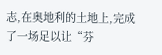志,在奥地利的土地上,完成了一场足以让“芬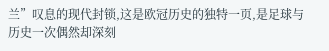兰”叹息的现代封锁,这是欧冠历史的独特一页,是足球与历史一次偶然却深刻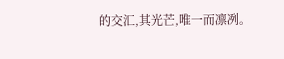的交汇,其光芒,唯一而凛冽。